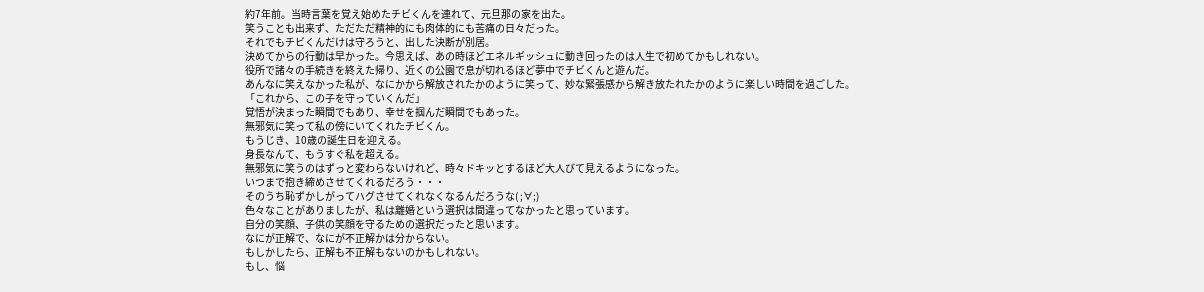約7年前。当時言葉を覚え始めたチビくんを連れて、元旦那の家を出た。
笑うことも出来ず、ただただ精神的にも肉体的にも苦痛の日々だった。
それでもチビくんだけは守ろうと、出した決断が別居。
決めてからの行動は早かった。今思えば、あの時ほどエネルギッシュに動き回ったのは人生で初めてかもしれない。
役所で諸々の手続きを終えた帰り、近くの公園で息が切れるほど夢中でチビくんと遊んだ。
あんなに笑えなかった私が、なにかから解放されたかのように笑って、妙な緊張感から解き放たれたかのように楽しい時間を過ごした。
「これから、この子を守っていくんだ」
覚悟が決まった瞬間でもあり、幸せを掴んだ瞬間でもあった。
無邪気に笑って私の傍にいてくれたチビくん。
もうじき、10歳の誕生日を迎える。
身長なんて、もうすぐ私を超える。
無邪気に笑うのはずっと変わらないけれど、時々ドキッとするほど大人びて見えるようになった。
いつまで抱き締めさせてくれるだろう・・・
そのうち恥ずかしがってハグさせてくれなくなるんだろうな( ;∀;)
色々なことがありましたが、私は離婚という選択は間違ってなかったと思っています。
自分の笑顔、子供の笑顔を守るための選択だったと思います。
なにが正解で、なにが不正解かは分からない。
もしかしたら、正解も不正解もないのかもしれない。
もし、悩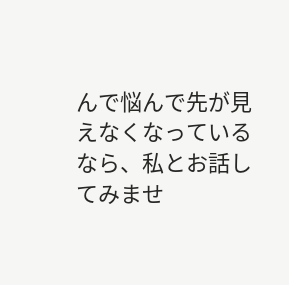んで悩んで先が見えなくなっているなら、私とお話してみませ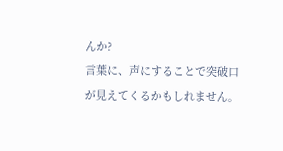んか?
言葉に、声にすることで突破口が見えてくるかもしれません。